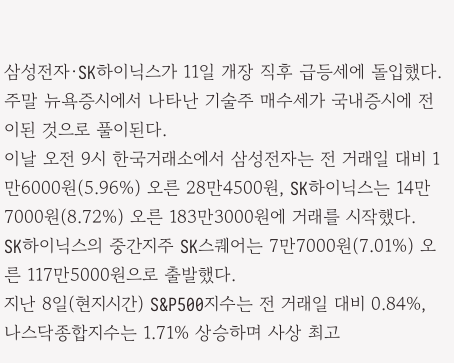삼성전자·SK하이닉스가 11일 개장 직후 급등세에 돌입했다. 주말 뉴욕증시에서 나타난 기술주 매수세가 국내증시에 전이된 것으로 풀이된다.
이날 오전 9시 한국거래소에서 삼성전자는 전 거래일 대비 1만6000원(5.96%) 오른 28만4500원, SK하이닉스는 14만7000원(8.72%) 오른 183만3000원에 거래를 시작했다.
SK하이닉스의 중간지주 SK스퀘어는 7만7000원(7.01%) 오른 117만5000원으로 출발했다.
지난 8일(현지시간) S&P500지수는 전 거래일 대비 0.84%, 나스닥종합지수는 1.71% 상승하며 사상 최고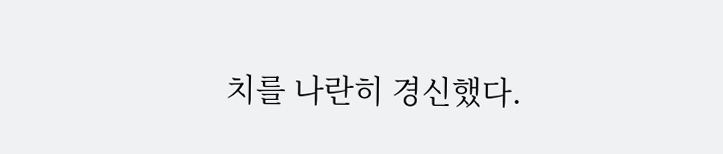치를 나란히 경신했다.